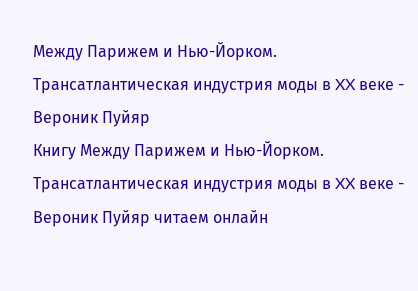Между Парижем и Нью-Йорком. Трансатлантическая индустрия моды в XX веке - Вероник Пуйяр
Книгу Между Парижем и Нью-Йорком. Трансатлантическая индустрия моды в XX веке - Вероник Пуйяр читаем онлайн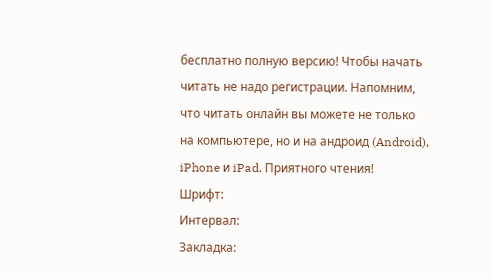бесплатно полную версию! Чтобы начать читать не надо регистрации. Напомним, что читать онлайн вы можете не только на компьютере, но и на андроид (Android), iPhone и iPad. Приятного чтения!
Шрифт:
Интервал:
Закладка: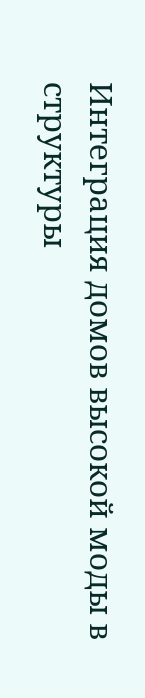Интеграция домов высокой моды в структуры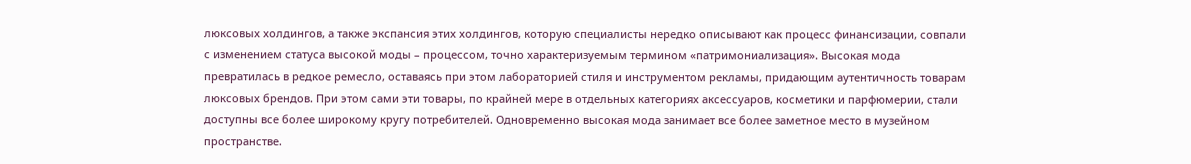люксовых холдингов, а также экспансия этих холдингов, которую специалисты нередко описывают как процесс финансизации, совпали с изменением статуса высокой моды – процессом, точно характеризуемым термином «патримониализация». Высокая мода превратилась в редкое ремесло, оставаясь при этом лабораторией стиля и инструментом рекламы, придающим аутентичность товарам люксовых брендов. При этом сами эти товары, по крайней мере в отдельных категориях аксессуаров, косметики и парфюмерии, стали доступны все более широкому кругу потребителей. Одновременно высокая мода занимает все более заметное место в музейном пространстве.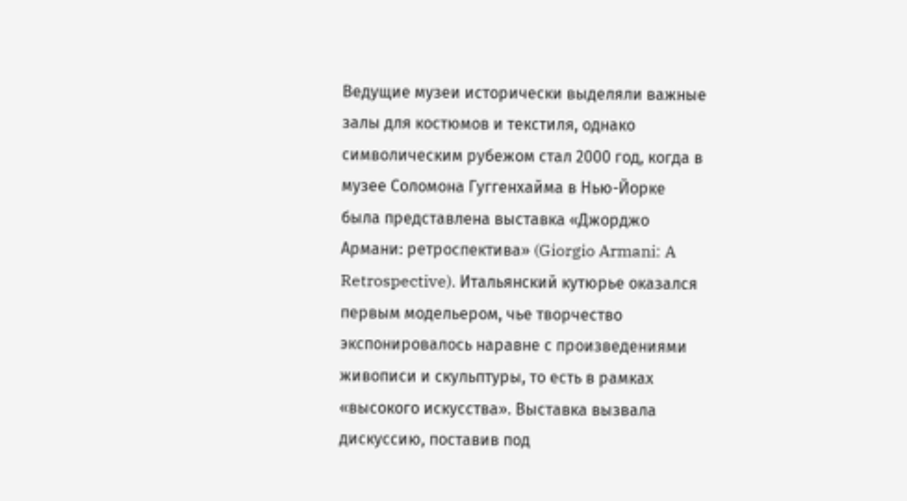Ведущие музеи исторически выделяли важные залы для костюмов и текстиля, однако символическим рубежом стал 2000 год, когда в музее Соломона Гуггенхайма в Нью-Йорке была представлена выставка «Джорджо Армани: ретроспектива» (Giorgio Armani: A Retrospective). Итальянский кутюрье оказался первым модельером, чье творчество экспонировалось наравне с произведениями живописи и скульптуры, то есть в рамках «высокого искусства». Выставка вызвала дискуссию, поставив под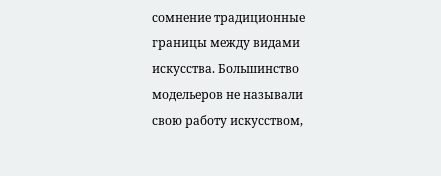сомнение традиционные границы между видами искусства. Большинство модельеров не называли свою работу искусством,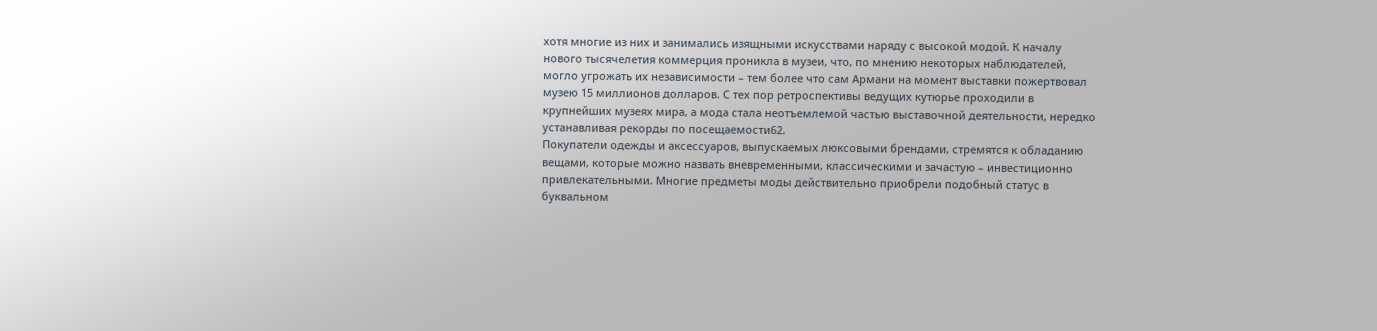хотя многие из них и занимались изящными искусствами наряду с высокой модой. К началу нового тысячелетия коммерция проникла в музеи, что, по мнению некоторых наблюдателей, могло угрожать их независимости – тем более что сам Армани на момент выставки пожертвовал музею 15 миллионов долларов. С тех пор ретроспективы ведущих кутюрье проходили в крупнейших музеях мира, а мода стала неотъемлемой частью выставочной деятельности, нередко устанавливая рекорды по посещаемости62.
Покупатели одежды и аксессуаров, выпускаемых люксовыми брендами, стремятся к обладанию вещами, которые можно назвать вневременными, классическими и зачастую – инвестиционно привлекательными. Многие предметы моды действительно приобрели подобный статус в буквальном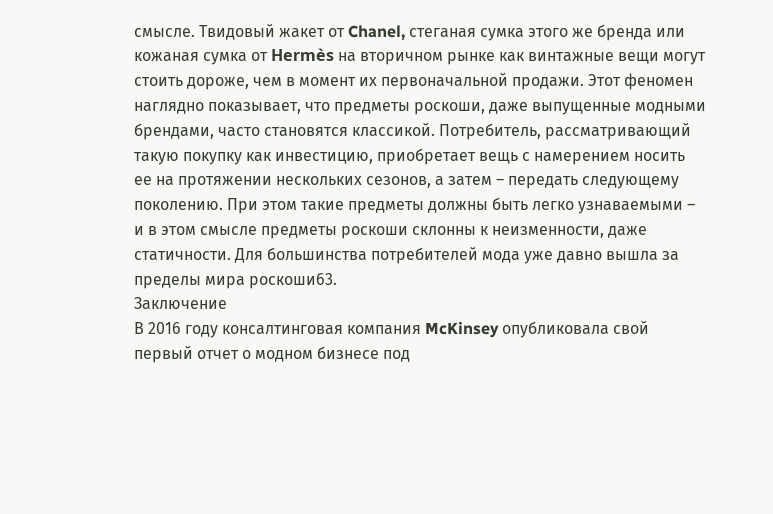смысле. Твидовый жакет от Chanel, стеганая сумка этого же бренда или кожаная сумка от Hermès на вторичном рынке как винтажные вещи могут стоить дороже, чем в момент их первоначальной продажи. Этот феномен наглядно показывает, что предметы роскоши, даже выпущенные модными брендами, часто становятся классикой. Потребитель, рассматривающий такую покупку как инвестицию, приобретает вещь с намерением носить ее на протяжении нескольких сезонов, а затем – передать следующему поколению. При этом такие предметы должны быть легко узнаваемыми – и в этом смысле предметы роскоши склонны к неизменности, даже статичности. Для большинства потребителей мода уже давно вышла за пределы мира роскоши63.
Заключение
В 2016 году консалтинговая компания McKinsey опубликовала свой первый отчет о модном бизнесе под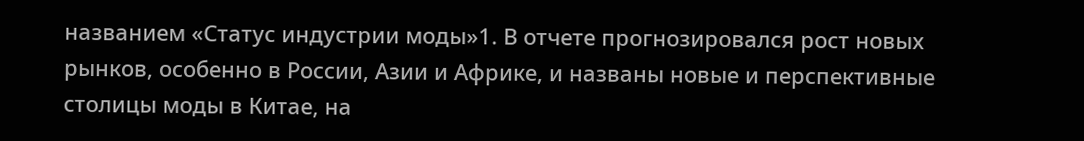названием «Статус индустрии моды»1. В отчете прогнозировался рост новых рынков, особенно в России, Азии и Африке, и названы новые и перспективные столицы моды в Китае, на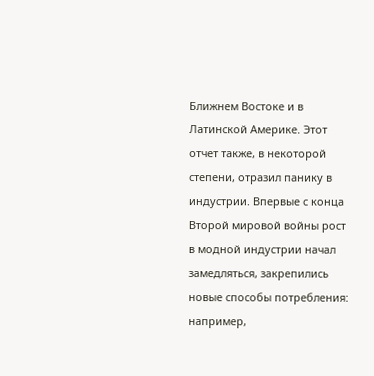Ближнем Востоке и в Латинской Америке. Этот отчет также, в некоторой степени, отразил панику в индустрии. Впервые с конца Второй мировой войны рост в модной индустрии начал замедляться, закрепились новые способы потребления: например,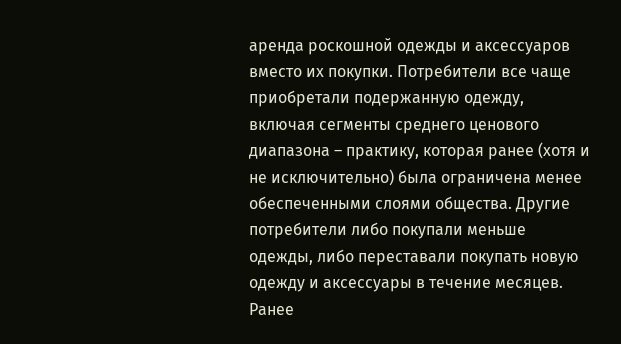аренда роскошной одежды и аксессуаров вместо их покупки. Потребители все чаще приобретали подержанную одежду, включая сегменты среднего ценового диапазона – практику, которая ранее (хотя и не исключительно) была ограничена менее обеспеченными слоями общества. Другие потребители либо покупали меньше одежды, либо переставали покупать новую одежду и аксессуары в течение месяцев. Ранее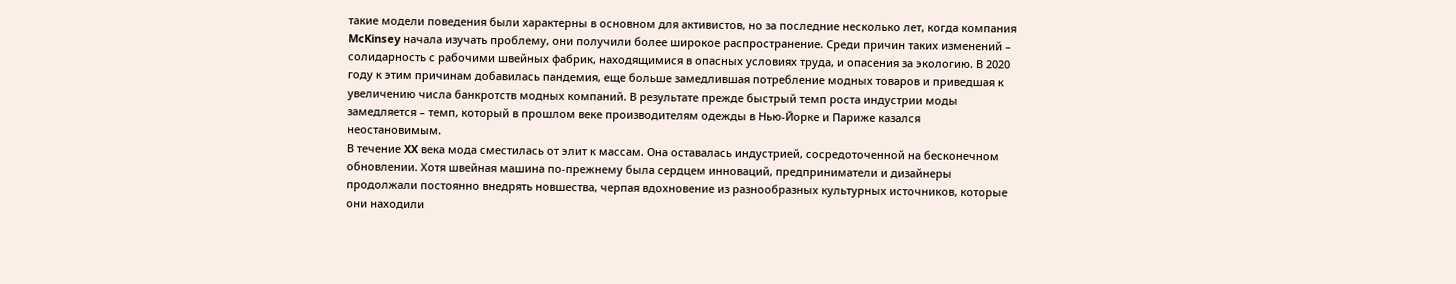такие модели поведения были характерны в основном для активистов, но за последние несколько лет, когда компания McKinsey начала изучать проблему, они получили более широкое распространение. Среди причин таких изменений – солидарность с рабочими швейных фабрик, находящимися в опасных условиях труда, и опасения за экологию. В 2020 году к этим причинам добавилась пандемия, еще больше замедлившая потребление модных товаров и приведшая к увеличению числа банкротств модных компаний. В результате прежде быстрый темп роста индустрии моды замедляется – темп, который в прошлом веке производителям одежды в Нью-Йорке и Париже казался неостановимым.
В течение XX века мода сместилась от элит к массам. Она оставалась индустрией, сосредоточенной на бесконечном обновлении. Хотя швейная машина по-прежнему была сердцем инноваций, предприниматели и дизайнеры продолжали постоянно внедрять новшества, черпая вдохновение из разнообразных культурных источников, которые они находили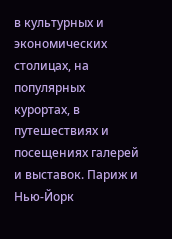в культурных и экономических столицах, на популярных курортах, в путешествиях и посещениях галерей и выставок. Париж и Нью-Йорк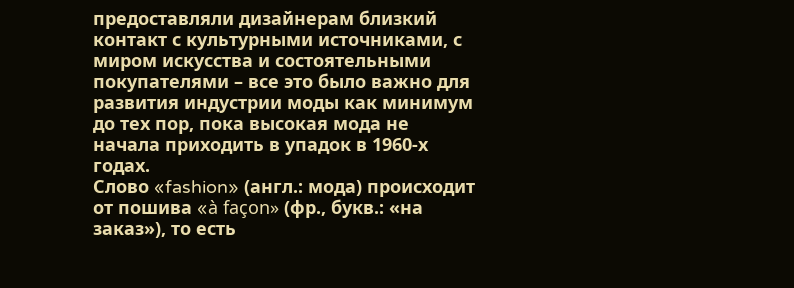предоставляли дизайнерам близкий контакт с культурными источниками, с миром искусства и состоятельными покупателями – все это было важно для развития индустрии моды как минимум до тех пор, пока высокая мода не начала приходить в упадок в 1960‑х годах.
Слово «fashion» (англ.: мода) происходит от пошива «à façon» (фр., букв.: «на заказ»), то есть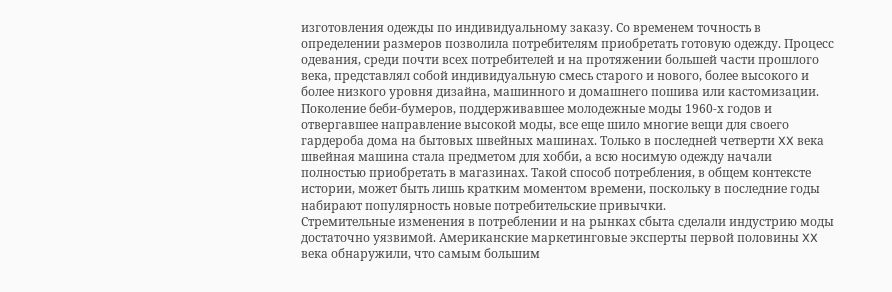изготовления одежды по индивидуальному заказу. Со временем точность в определении размеров позволила потребителям приобретать готовую одежду. Процесс одевания, среди почти всех потребителей и на протяжении большей части прошлого века, представлял собой индивидуальную смесь старого и нового, более высокого и более низкого уровня дизайна, машинного и домашнего пошива или кастомизации. Поколение беби-бумеров, поддерживавшее молодежные моды 1960‑х годов и отвергавшее направление высокой моды, все еще шило многие вещи для своего гардероба дома на бытовых швейных машинах. Только в последней четверти XX века швейная машина стала предметом для хобби, а всю носимую одежду начали полностью приобретать в магазинах. Такой способ потребления, в общем контексте истории, может быть лишь кратким моментом времени, поскольку в последние годы набирают популярность новые потребительские привычки.
Стремительные изменения в потреблении и на рынках сбыта сделали индустрию моды достаточно уязвимой. Американские маркетинговые эксперты первой половины XX века обнаружили, что самым большим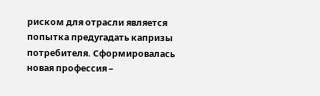риском для отрасли является попытка предугадать капризы потребителя. Сформировалась новая профессия –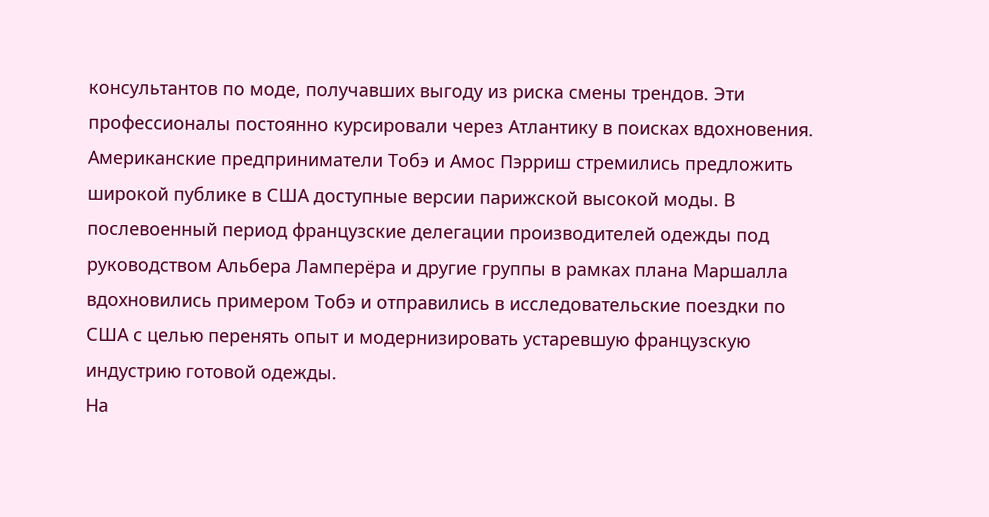консультантов по моде, получавших выгоду из риска смены трендов. Эти профессионалы постоянно курсировали через Атлантику в поисках вдохновения. Американские предприниматели Тобэ и Амос Пэрриш стремились предложить широкой публике в США доступные версии парижской высокой моды. В послевоенный период французские делегации производителей одежды под руководством Альбера Ламперёра и другие группы в рамках плана Маршалла вдохновились примером Тобэ и отправились в исследовательские поездки по США с целью перенять опыт и модернизировать устаревшую французскую индустрию готовой одежды.
На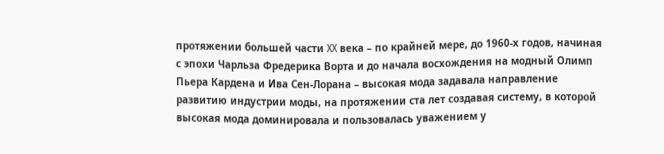протяжении большей части XX века – по крайней мере, до 1960‑х годов, начиная с эпохи Чарльза Фредерика Ворта и до начала восхождения на модный Олимп Пьера Кардена и Ива Сен-Лорана – высокая мода задавала направление развитию индустрии моды, на протяжении ста лет создавая систему, в которой высокая мода доминировала и пользовалась уважением у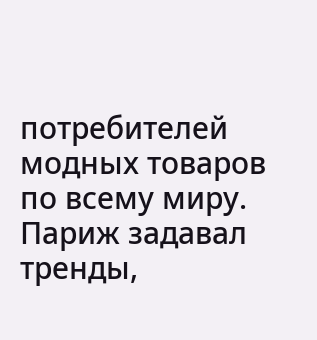потребителей модных товаров по всему миру. Париж задавал тренды,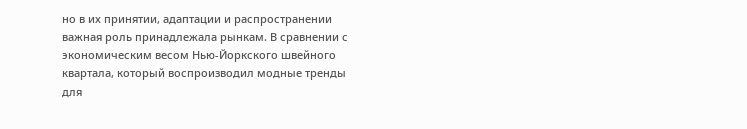но в их принятии, адаптации и распространении важная роль принадлежала рынкам. В сравнении с экономическим весом Нью-Йоркского швейного квартала, который воспроизводил модные тренды для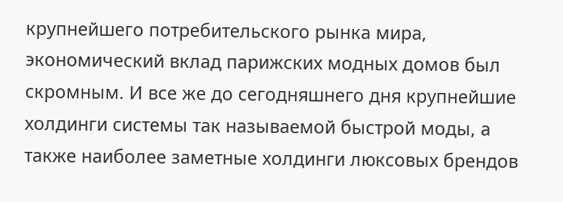крупнейшего потребительского рынка мира, экономический вклад парижских модных домов был скромным. И все же до сегодняшнего дня крупнейшие холдинги системы так называемой быстрой моды, а также наиболее заметные холдинги люксовых брендов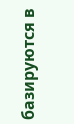базируются в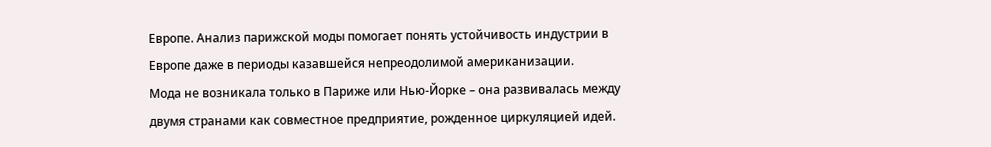Европе. Анализ парижской моды помогает понять устойчивость индустрии в Европе даже в периоды казавшейся непреодолимой американизации.
Мода не возникала только в Париже или Нью-Йорке – она развивалась между двумя странами как совместное предприятие, рожденное циркуляцией идей.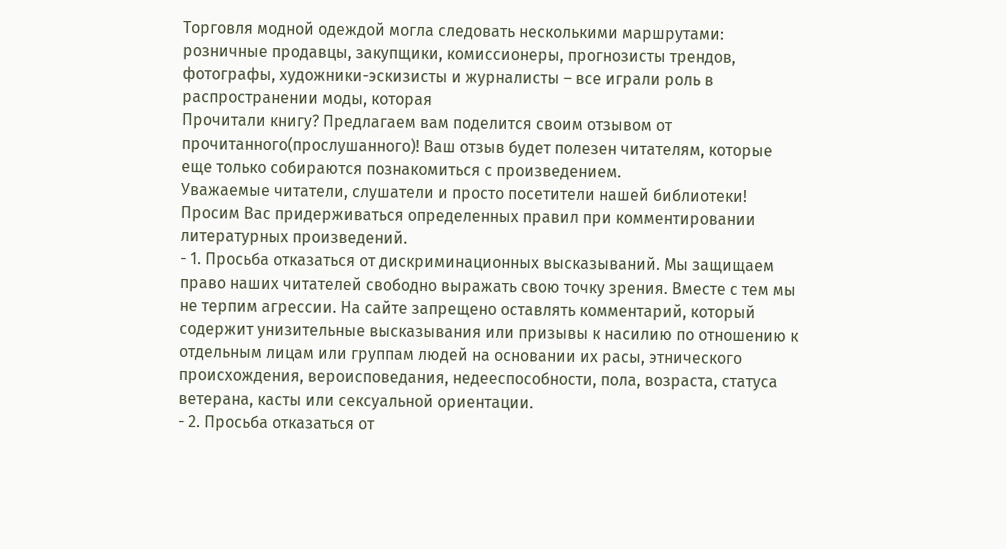Торговля модной одеждой могла следовать несколькими маршрутами: розничные продавцы, закупщики, комиссионеры, прогнозисты трендов, фотографы, художники-эскизисты и журналисты – все играли роль в распространении моды, которая
Прочитали книгу? Предлагаем вам поделится своим отзывом от прочитанного(прослушанного)! Ваш отзыв будет полезен читателям, которые еще только собираются познакомиться с произведением.
Уважаемые читатели, слушатели и просто посетители нашей библиотеки! Просим Вас придерживаться определенных правил при комментировании литературных произведений.
- 1. Просьба отказаться от дискриминационных высказываний. Мы защищаем право наших читателей свободно выражать свою точку зрения. Вместе с тем мы не терпим агрессии. На сайте запрещено оставлять комментарий, который содержит унизительные высказывания или призывы к насилию по отношению к отдельным лицам или группам людей на основании их расы, этнического происхождения, вероисповедания, недееспособности, пола, возраста, статуса ветерана, касты или сексуальной ориентации.
- 2. Просьба отказаться от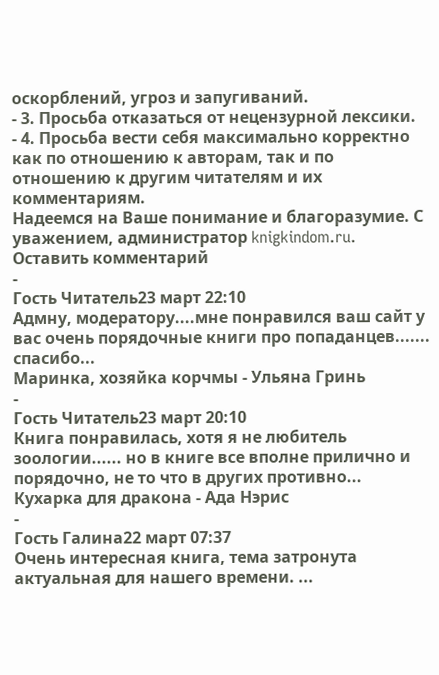оскорблений, угроз и запугиваний.
- 3. Просьба отказаться от нецензурной лексики.
- 4. Просьба вести себя максимально корректно как по отношению к авторам, так и по отношению к другим читателям и их комментариям.
Надеемся на Ваше понимание и благоразумие. С уважением, администратор knigkindom.ru.
Оставить комментарий
-
Гость Читатель23 март 22:10
Адмну, модератору....мне понравился ваш сайт у вас очень порядочные книги про попаданцев....... спасибо...
Маринка, хозяйка корчмы - Ульяна Гринь
-
Гость Читатель23 март 20:10
Книга понравилась, хотя я не любитель зоологии...... но в книге все вполне прилично и порядочно, не то что в других противно...
Кухарка для дракона - Ада Нэрис
-
Гость Галина22 март 07:37
Очень интересная книга, тема затронута актуальная для нашего времени. ...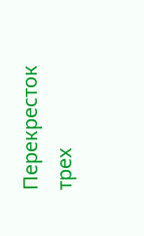Перекресток трех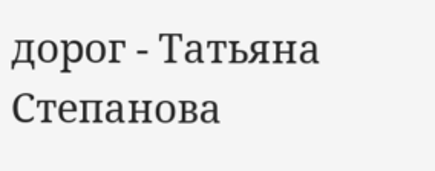дорог - Татьяна Степанова